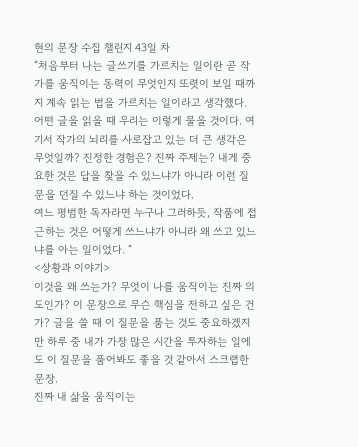현의 문장 수집 챌린지 43일 차
“처음부터 나는 글쓰기를 가르치는 일이란 곧 작가를 움직이는 동력이 무엇인지 또렷이 보일 때까지 계속 읽는 법을 가르치는 일이라고 생각했다.
어떤 글을 읽을 때 우리는 이렇게 물을 것이다. 여기서 작가의 뇌리를 사로잡고 있는 더 큰 생각은 무엇일까? 진정한 경험은? 진짜 주제는? 내게 중요한 것은 답을 찾을 수 있느냐가 아니라 이런 질문을 던질 수 있느냐 하는 것이었다.
여느 평범한 독자라면 누구나 그러하듯, 작품에 접근하는 것은 어떻게 쓰느냐가 아니라 왜 쓰고 있느냐를 아는 일이었다. “
<상황과 이야기>
이것을 왜 쓰는가? 무엇이 나를 움직이는 진짜 의도인가? 이 문장으로 무슨 핵심을 전하고 싶은 건가? 글을 쓸 때 이 질문을 품는 것도 중요하겠지만 하루 중 내가 가장 많은 시간을 투자하는 일에도 이 질문을 품어봐도 좋을 것 같아서 스크랩한 문장.
진짜 내 삶을 움직이는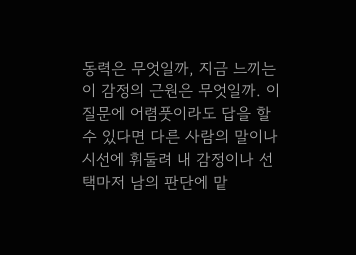동력은 무엇일까, 지금 느끼는 이 감정의 근원은 무엇일까. 이 질문에 어렴풋이라도 답을 할 수 있다면 다른 사람의 말이나 시선에 휘둘려 내 감정이나 선택마저 남의 판단에 맡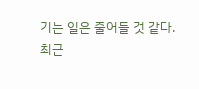기는 일은 줄어들 것 같다.
최근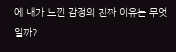에 내가 느낀 감정의 진짜 이유는 무엇일까?